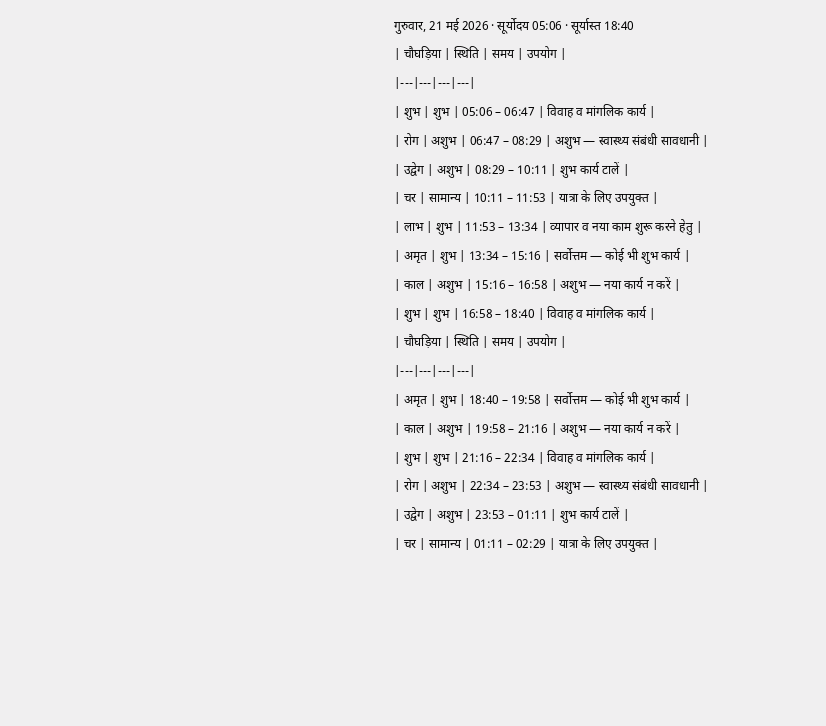गुरुवार, 21 मई 2026 · सूर्योदय 05:06 · सूर्यास्त 18:40
| चौघड़िया | स्थिति | समय | उपयोग |
|---|---|---|---|
| शुभ | शुभ | 05:06 – 06:47 | विवाह व मांगलिक कार्य |
| रोग | अशुभ | 06:47 – 08:29 | अशुभ — स्वास्थ्य संबंधी सावधानी |
| उद्वेग | अशुभ | 08:29 – 10:11 | शुभ कार्य टालें |
| चर | सामान्य | 10:11 – 11:53 | यात्रा के लिए उपयुक्त |
| लाभ | शुभ | 11:53 – 13:34 | व्यापार व नया काम शुरू करने हेतु |
| अमृत | शुभ | 13:34 – 15:16 | सर्वोत्तम — कोई भी शुभ कार्य |
| काल | अशुभ | 15:16 – 16:58 | अशुभ — नया कार्य न करें |
| शुभ | शुभ | 16:58 – 18:40 | विवाह व मांगलिक कार्य |
| चौघड़िया | स्थिति | समय | उपयोग |
|---|---|---|---|
| अमृत | शुभ | 18:40 – 19:58 | सर्वोत्तम — कोई भी शुभ कार्य |
| काल | अशुभ | 19:58 – 21:16 | अशुभ — नया कार्य न करें |
| शुभ | शुभ | 21:16 – 22:34 | विवाह व मांगलिक कार्य |
| रोग | अशुभ | 22:34 – 23:53 | अशुभ — स्वास्थ्य संबंधी सावधानी |
| उद्वेग | अशुभ | 23:53 – 01:11 | शुभ कार्य टालें |
| चर | सामान्य | 01:11 – 02:29 | यात्रा के लिए उपयुक्त |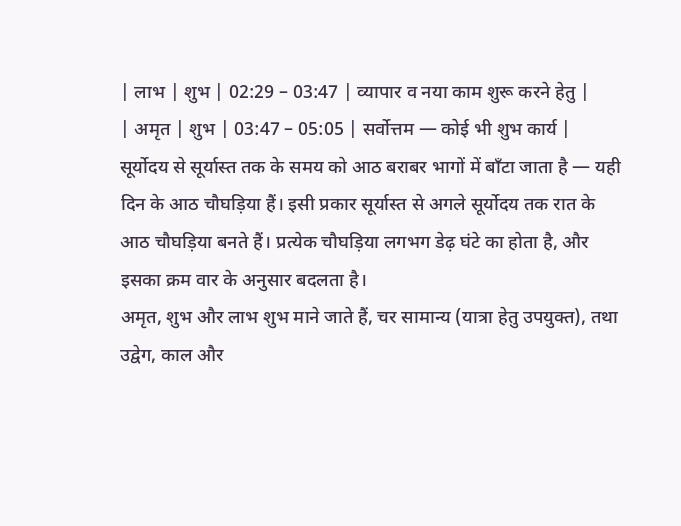| लाभ | शुभ | 02:29 – 03:47 | व्यापार व नया काम शुरू करने हेतु |
| अमृत | शुभ | 03:47 – 05:05 | सर्वोत्तम — कोई भी शुभ कार्य |
सूर्योदय से सूर्यास्त तक के समय को आठ बराबर भागों में बाँटा जाता है — यही दिन के आठ चौघड़िया हैं। इसी प्रकार सूर्यास्त से अगले सूर्योदय तक रात के आठ चौघड़िया बनते हैं। प्रत्येक चौघड़िया लगभग डेढ़ घंटे का होता है, और इसका क्रम वार के अनुसार बदलता है।
अमृत, शुभ और लाभ शुभ माने जाते हैं, चर सामान्य (यात्रा हेतु उपयुक्त), तथा उद्वेग, काल और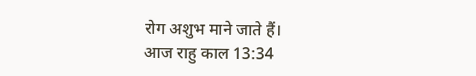रोग अशुभ माने जाते हैं।
आज राहु काल 13:34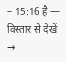– 15:16 है — विस्तार से देखें →